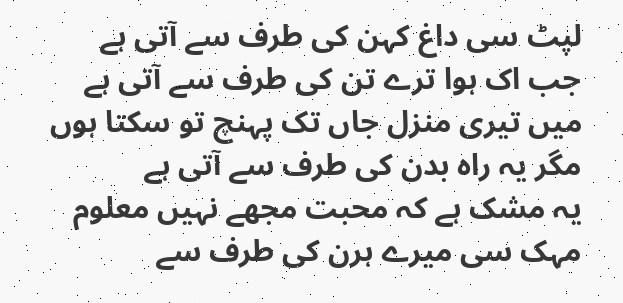لپٹ سی داغ کہن کی طرف سے آتی ہے
جب اک ہوا ترے تن کی طرف سے آتی ہے
میں تیری منزل جاں تک پہنچ تو سکتا ہوں
مگر یہ راہ بدن کی طرف سے آتی ہے
یہ مشک ہے کہ محبت مجھے نہیں معلوم
مہک سی میرے ہرن کی طرف سے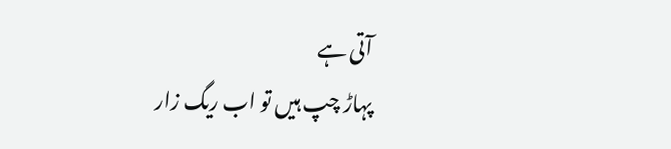آتی ہے
پہاڑ چپ ہیں تو اب ریگ زار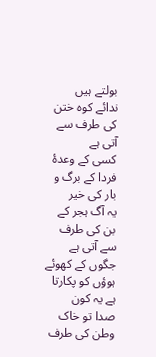بولتے ہیں
ندائے کوہ ختن کی طرف سے آتی ہے
کسی کے وعدۂ فردا کے برگ و بار کی خیر
یہ آگ ہجر کے بن کی طرف سے آتی ہے
جگوں کے کھوئے ہوؤں کو پکارتا ہے یہ کون
صدا تو خاک وطن کی طرف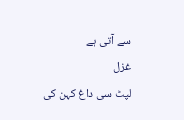سے آتی ہے
غزل
لپٹ سی داغ کہن کی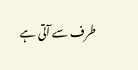طرف سے آتی ہے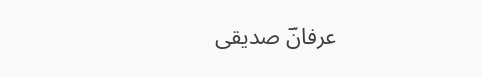عرفانؔ صدیقی